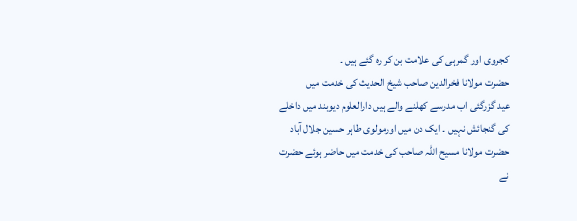کجروی اور گمرہی کی علامت بن کر رہ گئے ہیں ۔
حضرت مولانا فخرالدین صاحب شیخ الحدیث کی خدمت میں
عید گزرگئی اب مدرسے کھلنے والے ہیں دارالعلوم دیوبند میں داخلے کی گنجائش نہیں ۔ ایک دن میں اورمولوی طاہر حسین جلال آباد حضرت مولانا مسیح اللہ صاحب کی خدمت میں حاضر ہوئے حضرت نے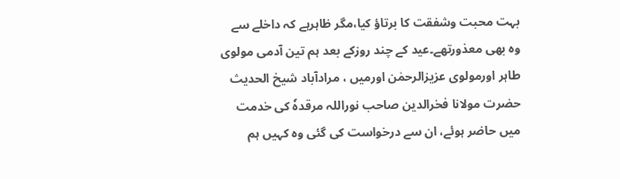بہت محبت وشفقت کا برتاؤ کیا،مگر ظاہرہے کہ داخلے سے وہ بھی معذورتھے۔عید کے چند روزکے بعد ہم تین آدمی مولوی طاہر اورمولوی عزیزالرحمٰن اورمیں ، مرادآباد شیخ الحدیث حضرت مولانا فخرالدین صاحب نوراللہ مرقدہٗ کی خدمت میں حاضر ہوئے، ان سے درخواست کی گئی وہ کہیں ہم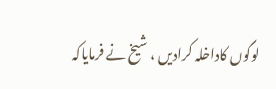لوگوں کاداخلہ کرادیں ، شیخ نے فرمایاکہ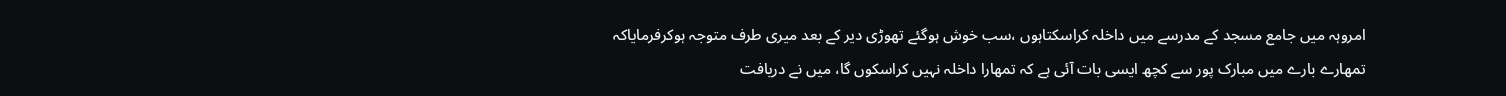امروہہ میں جامع مسجد کے مدرسے میں داخلہ کراسکتاہوں ،سب خوش ہوگئے تھوڑی دیر کے بعد میری طرف متوجہ ہوکرفرمایاکہ تمھارے بارے میں مبارک پور سے کچھ ایسی بات آئی ہے کہ تمھارا داخلہ نہیں کراسکوں گا، میں نے دریافت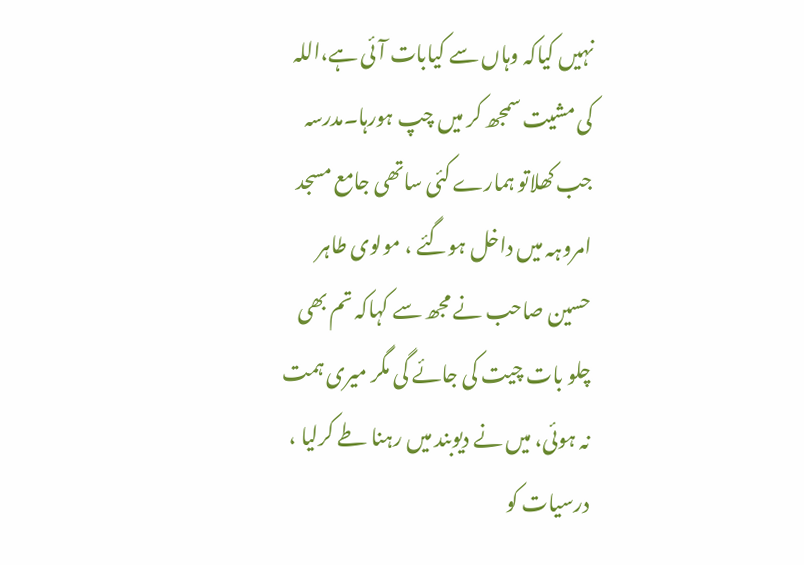نہیں کیاکہ وہاں سے کیابات آئی ہے،اللہ کی مشیت سمجھ کر میں چپ ہورہا۔مدرسہ جب کھلاتو ہمارے کئی ساتھی جامع مسجد امروہہ میں داخل ہوگئے ، مولوی طاہر حسین صاحب نے مجھ سے کہاکہ تم بھی چلو بات چیت کی جائے گی مگر میری ہمت نہ ہوئی، میں نے دیوبند میں رہنا طے کرلیا ، درسیات کو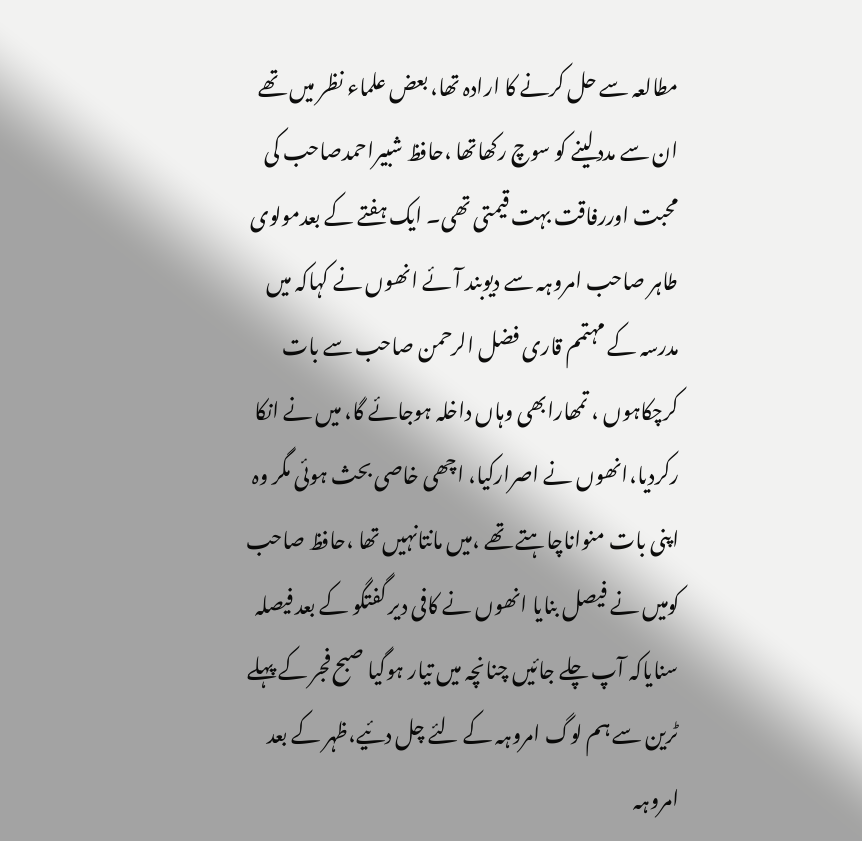مطالعہ سے حل کرنے کا ارادہ تھا، بعض علماء نظر میں تھے ان سے مددلینے کو سوچ رکھاتھا ،حافظ شبیراحمدصاحب کی محبت اوررفاقت بہت قیمتی تھی۔ ایک ہفتے کے بعدمولوی طاہر صاحب امروہہ سے دیوبند آئے انھوں نے کہاکہ میں مدرسہ کے مہتمم قاری فضل الرحمن صاحب سے بات کرچکاہوں ، تمھارابھی وہاں داخلہ ہوجائے گا، میں نے انکا رکردیا،انھوں نے اصرارکیا، اچھی خاصی بحث ہوئی مگر وہ اپنی بات منواناچاہتے تھے ،میں مانتانہیں تھا ،حافظ صاحب کومیں نے فیصل بنایا انھوں نے کافی دیر گفتگو کے بعد فیصلہ سنایاکہ آپ چلے جائیں چنانچہ میں تیار ہوگیا صبح فجر کے پہلے ٹرین سے ہم لوگ امروہہ کے لئے چل دئیے،ظہر کے بعد امروہہ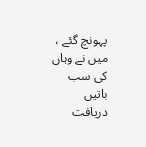پہونچ گئے ، میں نے وہاں کی سب باتیں دریافت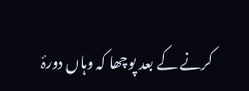کرنے کے بعد پوچھا کہ وہاں دورۂ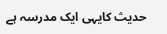حدیث کایہی ایک مدرسہ ہے